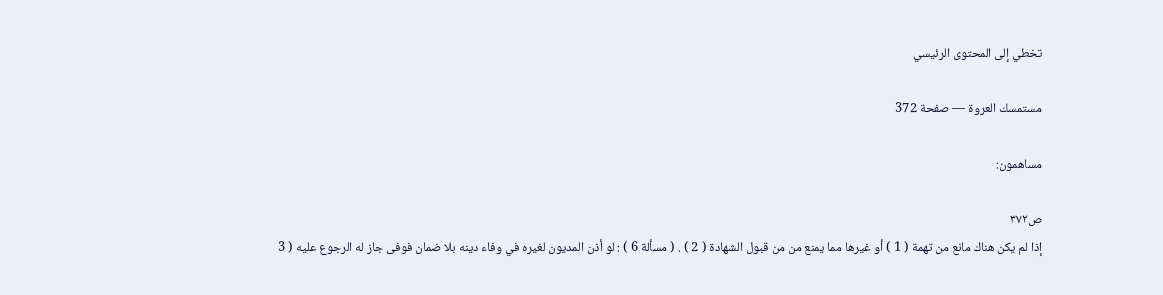تخطي إلى المحتوى الرئيسي

مستمسك العروة — صفحة 372

مساهمون:

ص٣٧٢
إذا لم يكن هناك مانع من تهمة ( 1 ) أو غيرها مما يمنع من من قبول الشهادة ( 2 ) . ( مسألة 6 ) : لو أذن المديون لغيره في وفاء دينه بلا ضمان فوفى جاز له الرجوع عليه ( 3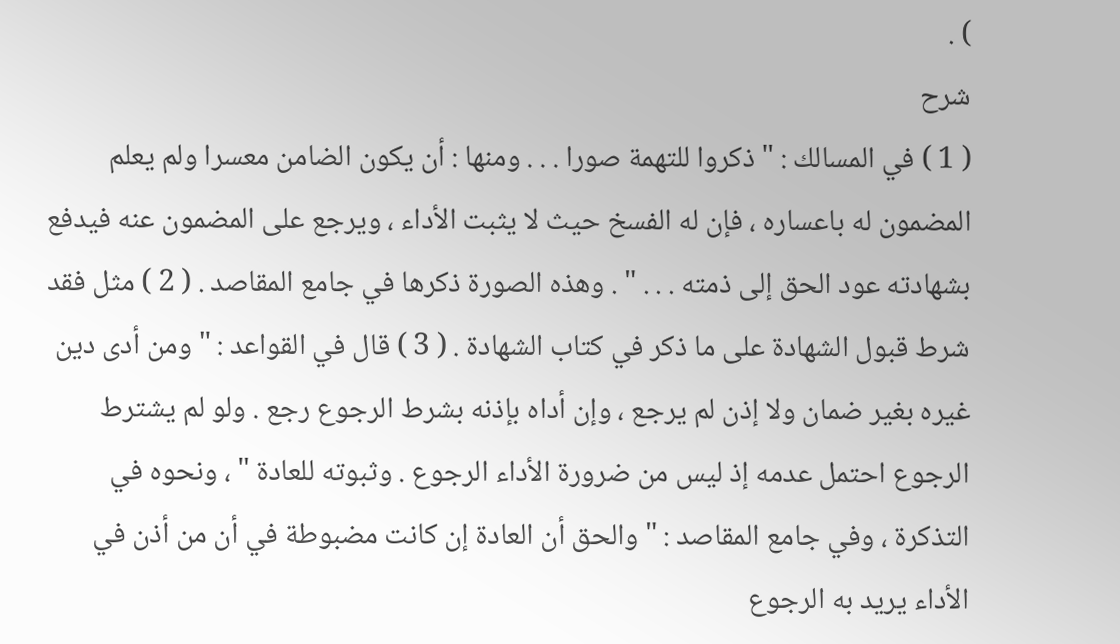) .
شرح
( 1 ) في المسالك : " ذكروا للتهمة صورا . . . ومنها : أن يكون الضامن معسرا ولم يعلم المضمون له باعساره ، فإن له الفسخ حيث لا يثبت الأداء ، ويرجع على المضمون عنه فيدفع بشهادته عود الحق إلى ذمته . . . " . وهذه الصورة ذكرها في جامع المقاصد . ( 2 ) مثل فقد شرط قبول الشهادة على ما ذكر في كتاب الشهادة . ( 3 ) قال في القواعد : " ومن أدى دين غيره بغير ضمان ولا إذن لم يرجع ، وإن أداه بإذنه بشرط الرجوع رجع . ولو لم يشترط الرجوع احتمل عدمه إذ ليس من ضرورة الأداء الرجوع . وثبوته للعادة " ، ونحوه في التذكرة ، وفي جامع المقاصد : " والحق أن العادة إن كانت مضبوطة في أن من أذن في الأداء يريد به الرجوع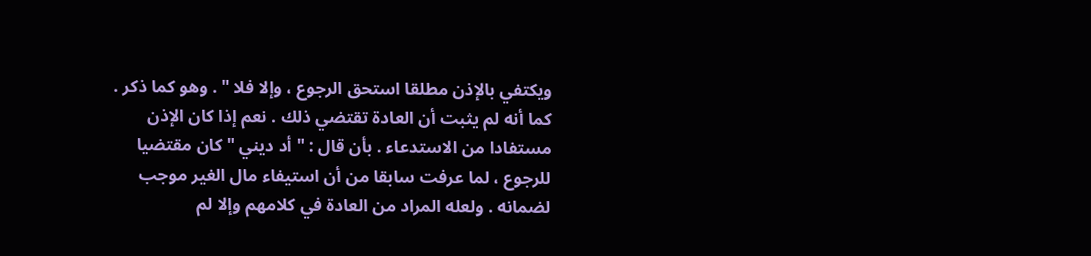ويكتفي بالإذن مطلقا استحق الرجوع ، وإلا فلا " . وهو كما ذكر . كما أنه لم يثبت أن العادة تقتضي ذلك . نعم إذا كان الإذن مستفادا من الاستدعاء . بأن قال : " أد ديني " كان مقتضيا للرجوع ، لما عرفت سابقا من أن استيفاء مال الغير موجب لضمانه . ولعله المراد من العادة في كلامهم وإلا لم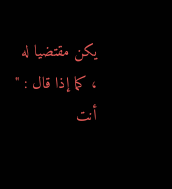يكن مقتضيا له ، كما إذا قال : " أنت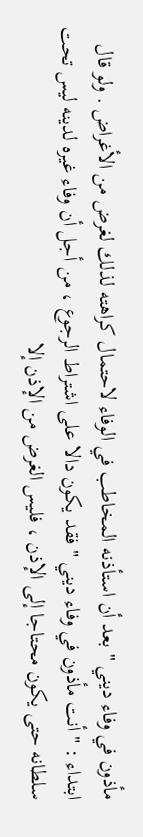مأذون في وفاء ديني " بعد أن استأذنه المخاطب في الوفاء لاحتمال كراهته لذلك لغرض من الأغراض . ولو قال ابتداء : " أنت مأذون في وفاء ديني " فقد يكون دالا على اشتراط الرجوع ، من أجل أن وفاء غيره لدينه ليس تحت سلطانه حتى يكون محتاجا إلى الإذن ، فليس الغرض من الإذن إلا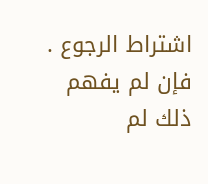اشتراط الرجوع . فإن لم يفهم ذلك لم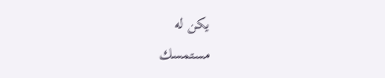يكن له
مستمسك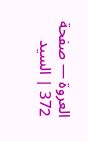العروة — صفحة 372 | السيد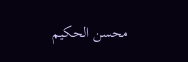محسن الحكيم